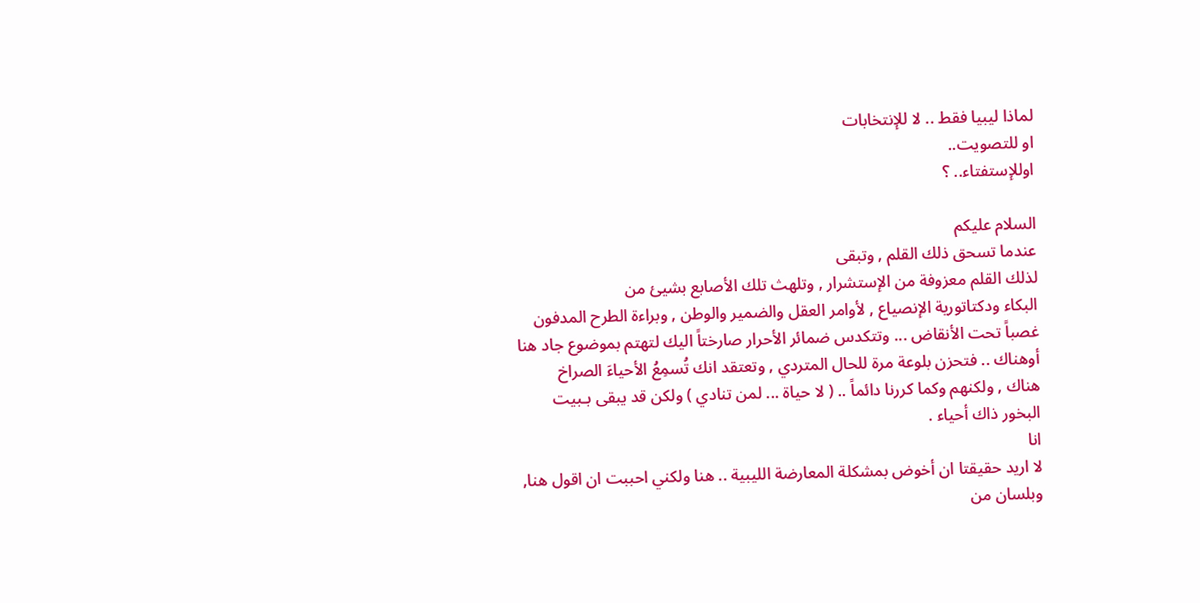لماذا ليبيا فقط .. لا للإنتخابات
او للتصويت..
اوللإستفتاء.. ؟

السلام عليكم
عندما تسحق ذلك القلم , وتبقى
لذلك القلم معزوفة من الإستشرار , وتلهث تلك الأصابع بشيئ من
البكاء ودكتاتورية الإنصياع , لأوامر العقل والضمير والوطن , وبراءة الطرح المدفون
غصباً تحت الأنقاض ... وتتكدس ضمائر الأحرار صارختاً اليك لتهتم بموضوع جاد هنا
أوهناك .. فتحزن بلوعة مرة للحال المتردي , وتعتقد انك تُسمِعُ الأحياءَ الصراخ
هناك , ولكنهم وكما كررنا دائماً .. ( لا حياة ... لمن تنادي ) ولكن قد يبقى بـبيت
البخور ذاك أحياء .
انا
لا اريد حقيقتا ان أخوض بمشكلة المعارضة الليبية .. هنا ولكني احببت ان اقول هنا,
وبلسان من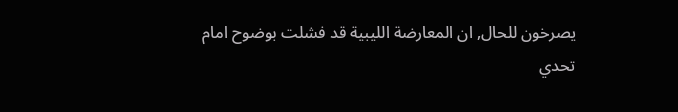يصرخون للحال, ان المعارضة الليبية قد فشلت بوضوح امام تحدي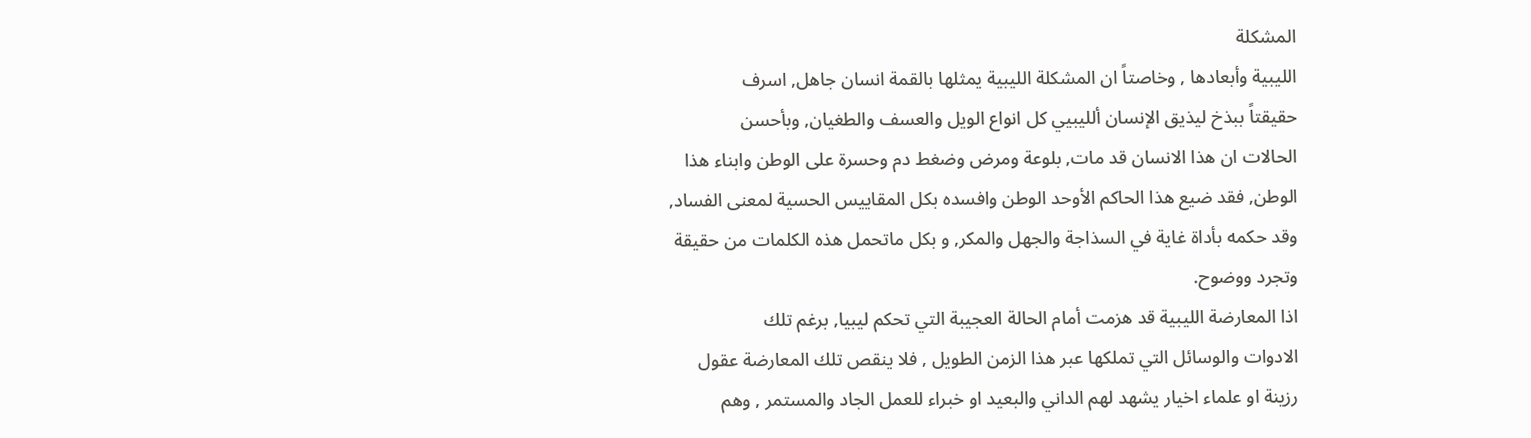المشكلة
الليبية وأبعادها , وخاصتاً ان المشكلة الليبية يمثلها بالقمة انسان جاهل, اسرف
حقيقتاً ببذخ ليذيق الإنسان ألليبيي كل انواع الويل والعسف والطغيان, وبأحسن
الحالات ان هذا الانسان قد مات, بلوعة ومرض وضغط دم وحسرة على الوطن وابناء هذا
الوطن, فقد ضيع هذا الحاكم الأوحد الوطن وافسده بكل المقاييس الحسية لمعنى الفساد,
وقد حكمه بأداة غاية في السذاجة والجهل والمكر, و بكل ماتحمل هذه الكلمات من حقيقة
وتجرد ووضوح.
اذا المعارضة الليبية قد هزمت أمام الحالة العجيبة التي تحكم ليبيا, برغم تلك
الادوات والوسائل التي تملكها عبر هذا الزمن الطويل , فلا ينقص تلك المعارضة عقول
رزينة او علماء اخيار يشهد لهم الداني والبعيد او خبراء للعمل الجاد والمستمر , وهم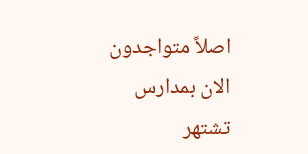اصلاً متواجدون الان بمدارس تشتهر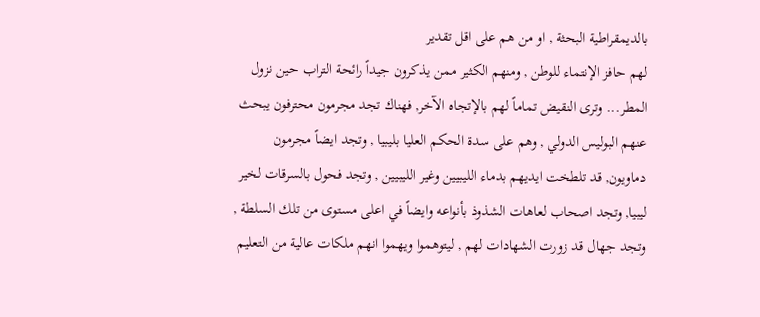بالديمقراطية البحثة , او من هم على اقل تقدير
لهم حافز الإنتماء للوطن , ومنهم الكثير ممن يذكرون جيداً رائحة التراب حين نزول
المطر... وترى النقيض تماماً لهم بالإتجاه الآخر, فهناك تجد مجرمون محترفون يبحث
عنهم البوليس الدولي , وهم على سدة الحكم العليا بليبيا , وتجد ايضاً مجرمون
دماويون, قد تلطخت ايديهم بدماء الليبيين وغير الليبيين , وتجد فحول بالسرقات لخير
ليبيا, وتجد اصحاب لعاهات الشذوذ بأنواعه وايضاً في اعلى مستوى من تلك السلطة ,
وتجد جهال قد زورت الشهادات لهم , ليتوهموا ويهموا انهم ملكات عالية من التعليم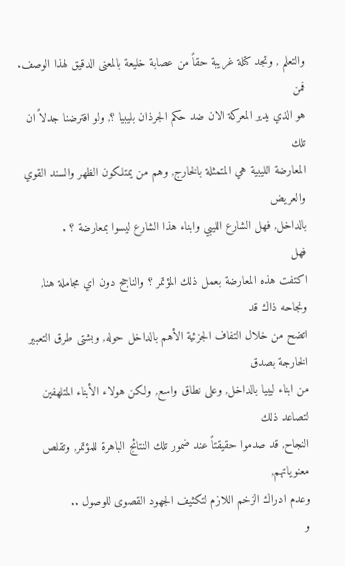والتعلم , وتجد كتلة غريبة حقاً من عصابة خليعة بالمعنى الدقيق لهذا الوصف.
فمن
هو الذي يدير المعركة الان ضد حكم الجرذان بليبيا ؟, ولو افترضنا جدلاً ان تلك
المعارضة الليبية هي المتمثلة بالخارج, وهم من يمتلكون الظهر والسند القوي والعريض
بالداخل, فهل الشارع الليبي وابناء هذا الشارع ليسوا بمعارضة ؟ .
فهل
اكتفت هذه المعارضة بعمل ذلك المؤتمر ؟ والناجح دون اي مجاملة هنا, ونجاحه ذاك قد
اتضح من خلال التفاف الجزئية الأهم بالداخل حوله, وبشتى طرق التعبير الخارجة بصدق
من ابناء ليبيا بالداخل, وعلى نطاق واسع, ولكن هولاء الأبناء المتلهفين لتصاعد ذلك
النجاح, قد صدموا حقيقتاً عند ضمور تلك النتائج الباهرة للمؤتمر, وتقلص معنوياتهم,
وعدم ادراك الزخم اللازم لتكثيف الجهود القصوى للوصول ..
و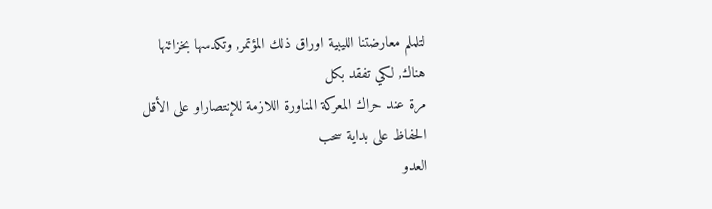لتلملم معارضتنا الليبية اوراق ذلك المؤتمر, وتكدسها بخزائنها هناك, لكي تفقد بكل
مرة عند حراك المعركة المناورة اللازمة للإنتصاراو على الأقل الحفاظ على بداية سحب
العدو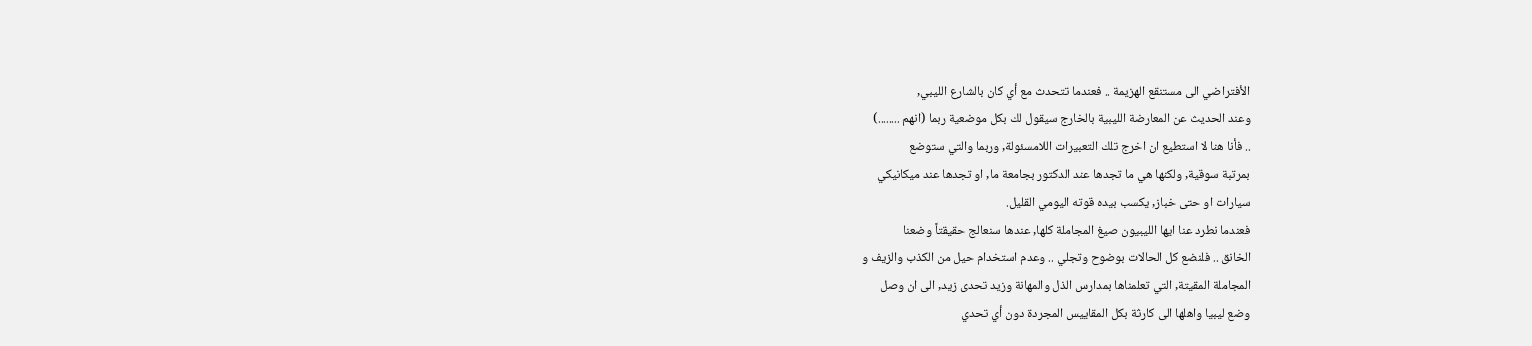الأفتراضي الى مستنقع الهزيمة .. فعندما تتحدث مع أي كان بالشارع الليبي,
وعند الحديث عن المعارضة الليبية بالخارج سيقول لك بكل موضعية ربما (انهم ........)
.. فأنا هنا لا استطيع ان اخرج تلك التعبيرات اللامسئولة, وربما والتي ستوضع
بمرتبة سوقية, ولكنها هي ما تجدها عند الدكتور بجامعة ما, او تجدها عند ميكانيكي
سيارات او حتى خباز, يكسب بيده قوته اليومي القليل.
فعندما نطرد عنا ايها الليبيون صيغ المجاملة كلها, عندها سنعالج حقيقتاً وضعنا
الخانق .. فلنضع كل الحالات بوضوح وتجلي .. وعدم استخدام حيل من الكذب والزيف و
المجاملة المقيتة, التي تعلمناها بمدارس الذل والمهانة وزيد تحدى زيد, الى ان وصل
وضع ليبيا واهلها الى كارثة بكل المقاييس المجردة دون أي تحدي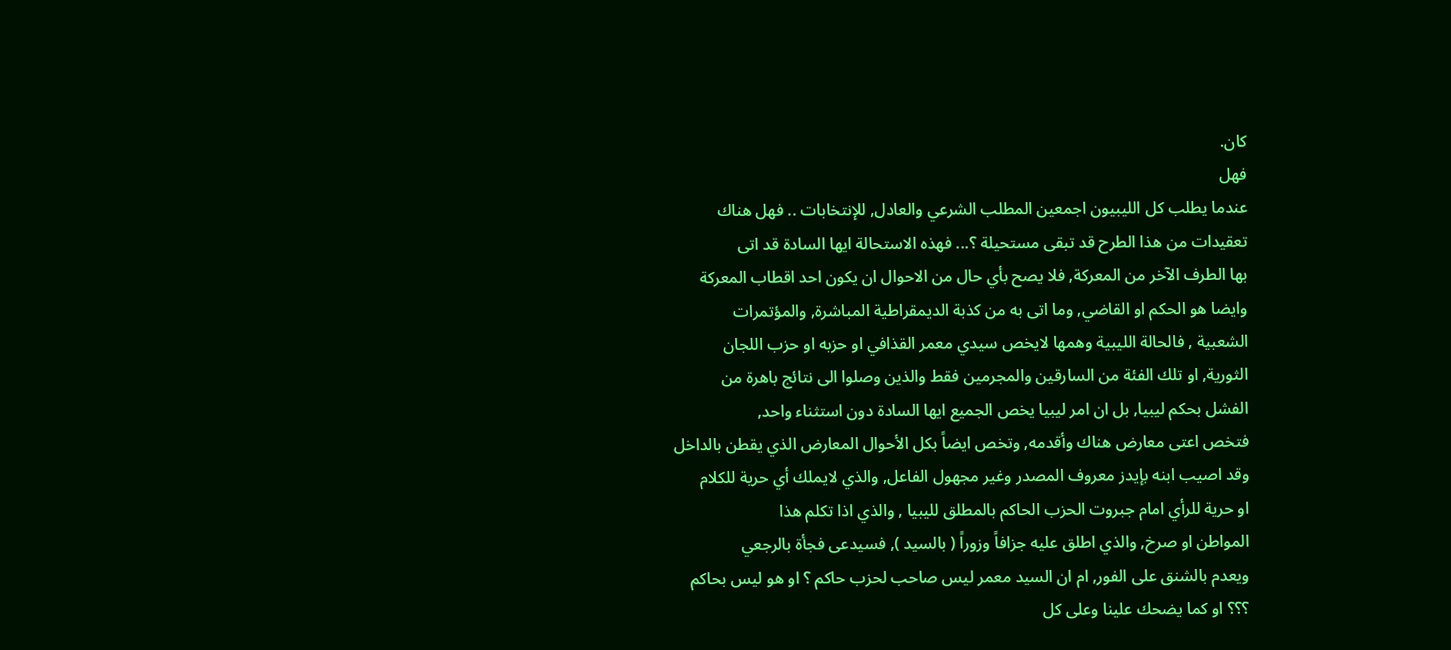كان.
فهل
عندما يطلب كل الليبيون اجمعين المطلب الشرعي والعادل, للإنتخابات .. فهل هناك
تعقيدات من هذا الطرح قد تبقى مستحيلة ؟... فهذه الاستحالة ايها السادة قد اتى
بها الطرف الآخر من المعركة, فلا يصح بأي حال من الاحوال ان يكون احد اقطاب المعركة
وايضا هو الحكم او القاضي, وما اتى به من كذبة الديمقراطية المباشرة, والمؤتمرات
الشعبية , فالحالة الليبية وهمها لايخص سيدي معمر القذافي او حزبه او حزب اللجان
الثورية, او تلك الفئة من السارقين والمجرمين فقط والذين وصلوا الى نتائج باهرة من
الفشل بحكم ليبيا, بل ان امر ليبيا يخص الجميع ايها السادة دون استثناء واحد,
فتخص اعتى معارض هناك وأقدمه, وتخص ايضاً بكل الأحوال المعارض الذي يقطن بالداخل
وقد اصيب ابنه بإيدز معروف المصدر وغير مجهول الفاعل, والذي لايملك أي حرية للكلام
او حرية للرأي امام جبروت الحزب الحاكم بالمطلق لليبيا , والذي اذا تكلم هذا
المواطن او صرخ, والذي اطلق عليه جزافاً وزوراً ( بالسيد ), فسيدعى فجأة بالرجعي
ويعدم بالشنق على الفور, ام ان السيد معمر ليس صاحب لحزب حاكم ؟ او هو ليس بحاكم
؟؟؟ او كما يضحك علينا وعلى كل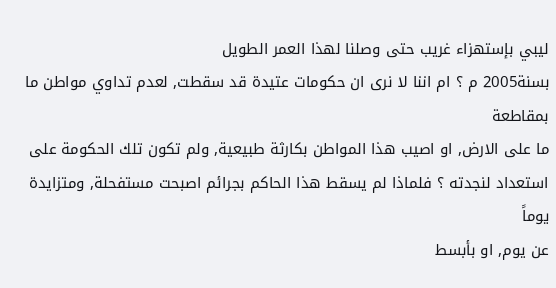ليبي بإستهزاء غريب حتى وصلنا لهذا العمر الطويل
بسنة2005 م ؟ ام اننا لا نرى ان حكومات عتيدة قد سقطت, لعدم تداوي مواطن ما بمقاطعة
ما على الارض, او اصيب هذا المواطن بكارثة طبيعية, ولم تكون تلك الحكومة على
استعداد لنجدته ؟ فلماذا لم يسقط هذا الحاكم بجرائم اصبحت مستفحلة, ومتزايدة يوماً
عن يوم, او بأبسط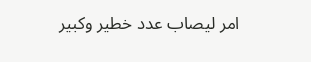امر ليصاب عدد خطير وكبير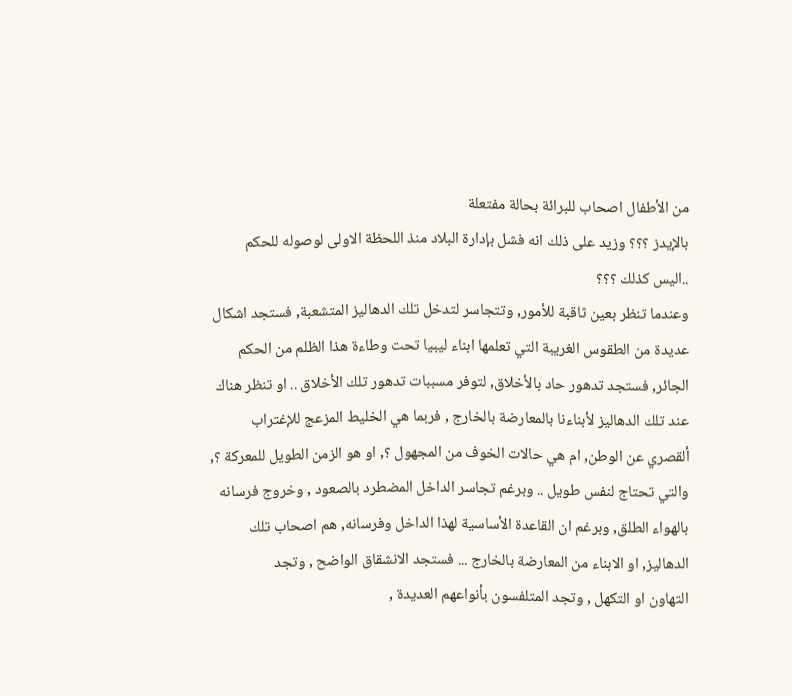من الأطفال اصحاب للبرائة بحالة مفتعلة
بالإيدز ؟؟؟ وزيد على ذلك انه فشل بإدارة البلاد منذ اللحظة الاولى لوصوله للحكم
..اليس كذلك ؟؟؟
وعندما تنظر بعين ثاقبة للأمور, وتتجاسر لتدخل تلك الدهاليز المتشعبة, فستجد اشكال
عديدة من الطقوس الغريبة التي تعلمها ابناء ليبيا تحت وطاءة هذا الظلم من الحكم
الجائر, فستجد تدهور حاد بالأخلاق, لتوفر مسببات تدهور تلك الأخلاق .. او تنظر هناك
عند تلك الدهاليز لأبناءنا بالمعارضة بالخارج , فربما هي الخليط المزعج للإغتراب
ألقصري عن الوطن, ام هي حالات الخوف من المجهول ؟, او هو الزمن الطويل للمعركة ؟,
والتي تحتاج لنفس طويل .. وبرغم تجاسر الداخل المضطرد بالصعود , وخروج فرسانه
بالهواء الطلق, وبرغم ان القاعدة الأساسية لهذا الداخل وفرسانه, هم اصحاب تلك
الدهاليز, او الابناء من المعارضة بالخارج ... فستجد الانشقاق الواضح , وتجد
التهاون او التكهل , وتجد المتلفسون بأنواعهم العديدة ,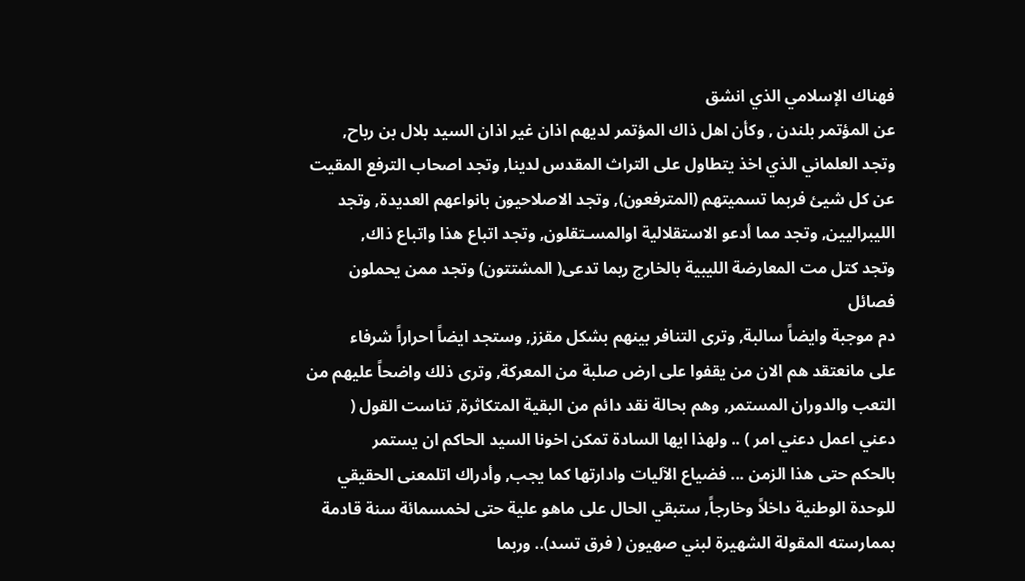فهناك الإسلامي الذي انشق
عن المؤتمر بلندن , وكأن اهل ذاك المؤتمر لديهم اذان غير اذان السيد بلال بن رباح,
وتجد العلماني الذي اخذ يتطاول على التراث المقدس لدينا, وتجد اصحاب الترفع المقيت
عن كل شيئ فربما تسميتهم (المترفعون), وتجد الاصلاحيون بانواعهم العديدة, وتجد
الليبراليين, وتجد مما أدعو الاستقلالية اوالمسـتقلون, وتجد اتباع هذا واتباع ذاك,
وتجد كتل مت المعارضة الليبية بالخارج ربما تدعى( المشتتون) وتجد ممن يحملون فصائل
دم موجبة وايضاً سالبة, وترى التنافر بينهم بشكل مقزز, وستجد ايضاً احراراً شرفاء
على مانعتقد هم الان من يقفوا على ارض صلبة من المعركة, وترى ذلك واضحاً عليهم من
التعب والدوران المستمر, وهم بحالة نقد دائم من البقية المتكاثرة, تناست القول (
دعني اعمل دعني امر ) .. ولهذا ايها السادة تمكن اخونا السيد الحاكم ان يستمر
بالحكم حتى هذا الزمن ... فضياع الآليات وادارتها كما يجب, وأدراك اتلمعنى الحقيقي
للوحدة الوطنية داخلاً وخارجاً, ستبقي الحال على ماهو علية حتى لخمسمائة سنة قادمة
بممارسته المقولة الشهيرة لبني صهيون ( فرق تسد).. وربما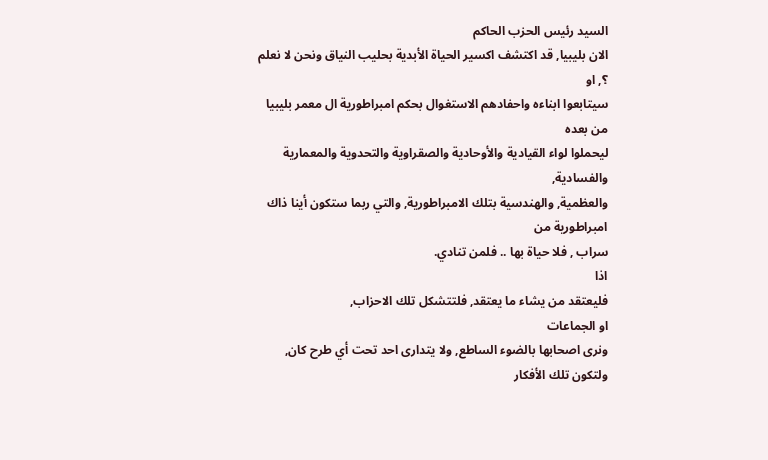السيد رئيس الحزب الحاكم
الان بليبيا, قد اكتشف اكسير الحياة الأبدية بحليب النياق ونحن لا نعلم ؟, او
سيتابعوا ابناءه واحفادهم الاستغوال بحكم امبراطورية ال معمر بليبيا من بعده
ليحملوا لواء القيادية والأوحادية والصقراوية والتحدوية والمعمارية والفسادية,
والعظمية, والهندسية بتلك الامبراطورية, والتي ربما ستكون أينا ذاك امبراطورية من
سراب , فلا حياة بها .. فلمن تنادي.
اذا
فليعتقد من يشاء ما يعتقد, فلتتشكل تلك الاحزاب,
او الجماعات
ونرى اصحابها بالضوء الساطع, ولا يتدارى احد تحت أي طرح كان, ولتكون تلك الأفكار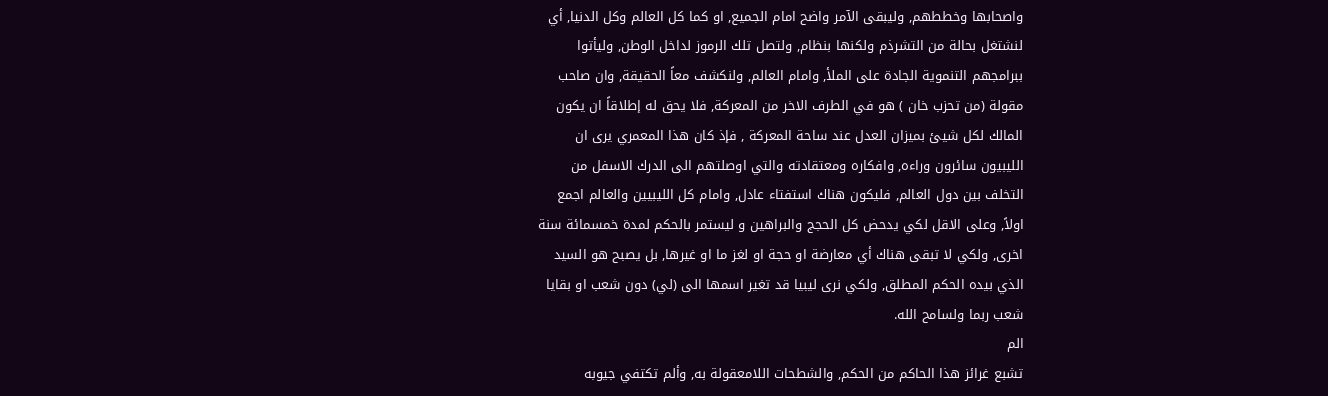واصحابها وخططهم, وليبقى الآمر واضح امام الجميع, او كما كل العالم وكل الدنيا, أي
لنشتغل بحالة من التشرذم ولكنها بنظام, ولتصل تلك الرموز لداخل الوطن, وليأتوا
ببرامجهم التنموية الجادة على الملأ, وامام العالم, ولنكشف معاً الحقيقة, وان صاحب
مقولة (من تحزب خان ) هو في الطرف الاخر من المعركة, فلا يحق له إطلاقاً ان يكون
المالك لكل شيئ بميزان العدل عند ساحة المعركة , فإذ كان هذا المعمري يرى ان
الليبيون سائرون وراءه, وافكاره ومعتقادته والتي اوصلتهم الى الدرك الاسفل من
التخلف بين دول العالم, فليكون هناك استفتاء عادل, وامام كل الليبيين والعالم اجمع
اولاً, وعلى الاقل لكي يدحض كل الحجج والبراهين و ليستمر بالحكم لمدة خمسمائة سنة
اخرى, ولكي لا تبقى هناك أي معارضة او حجة او لغز ما او غيرها, بل يصبح هو السيد
الذي بيده الحكم المطلق, ولكي نرى ليبيا قد تغير اسمها الى (لي) دون شعب او بقايا
شعب ربما ولسامح الله.
الم
تشبع غرائز هذا الحاكم من الحكم, والشطحات اللامعقولة به, وألم تكتفي جيوبه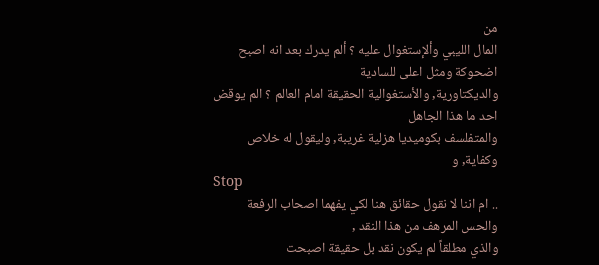من
المال الليبي وألإستغوال عليه ؟ ألم يدرك بعد انه اصبح اضحوكة ومثل اعلى للسادية
والديكتاورية, والأستغوالية الحقيقة امام العالم ؟ الم يوقض احد ما هذا الجاهل
والمتفلسف بكوميديا هزلية غريبة, وليقول له خلاص وكفاية, و
Stop
.. ام اننا لا نقول حقائق هنا لكي يفهما اصحاب الرفعة والحس المرهف من هذا النقد ,
والذي مطلقاً لم يكون نقد بل حقيقة اصبحت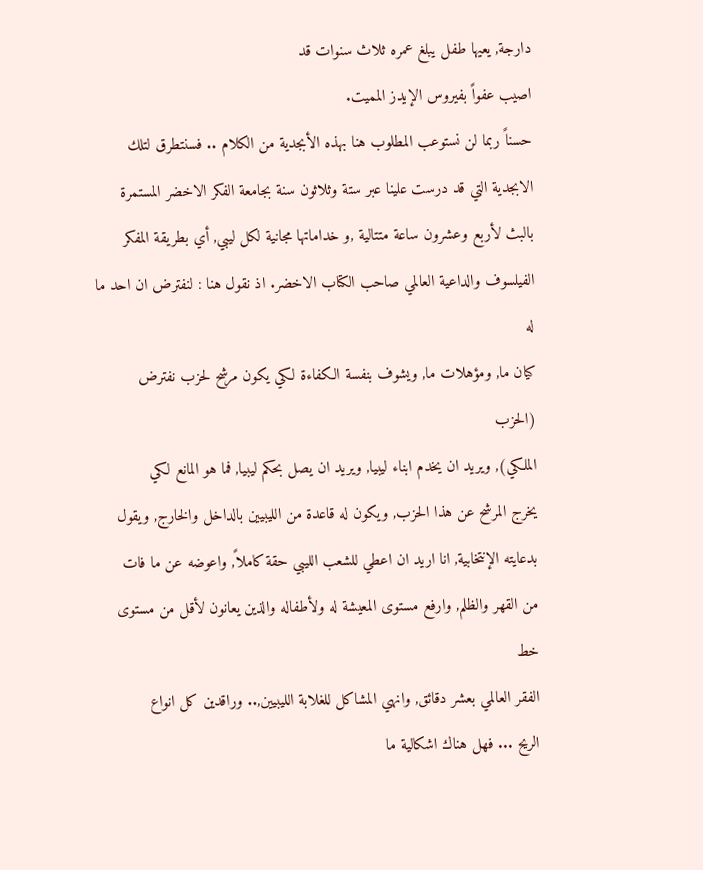دارجة, يعيها طفل يبلغ عمره ثلاث سنوات قد
اصيب عفواً بفيروس الإيدز المميت.
حسناً ربما لن نستوعب المطلوب هنا بهذه الأبجدية من الكلام .. فسنتطرق لتلك
الابجدية التي قد درست علينا عبر ستة وثلاثون سنة بجامعة الفكر الاخضر المستمرة
بالبث لأربع وعشرون ساعة متتالية ,و خداماتها مجانية لكل ليبي, أي بطريقة المفكر
الفيلسوف والداعية العالمي صاحب الكتاب الاخضر. اذ نقول هنا : لنفترض ان احد ما له
كيان ما, ومؤهلات ما, ويشوف بنفسة الكفاءة لكي يكون مرشح لحزب نفترض (الحزب
الملكي), ويريد ان يخدم ابناء ليبيا, ويريد ان يصل بحكم ليبيا, فما هو المانع لكي
يخرج المرشح عن هذا الحزب, ويكون له قاعدة من الليبيين بالداخل والخارج, ويقول
بدعايته الإنتخابية, انا اريد ان اعطي للشعب الليبي حقة كاملاً, واعوضه عن ما فات
من القهر والظلم, وارفع مستوى المعيشة له ولأطفاله والذين يعانون لأقل من مستوى خط
الفقر العالمي بعشر دقائق, وانهي المشاكل للغلابة الليبيين,.. وراقدين كل انواع
الريح ... فهل هناك اشكالية ما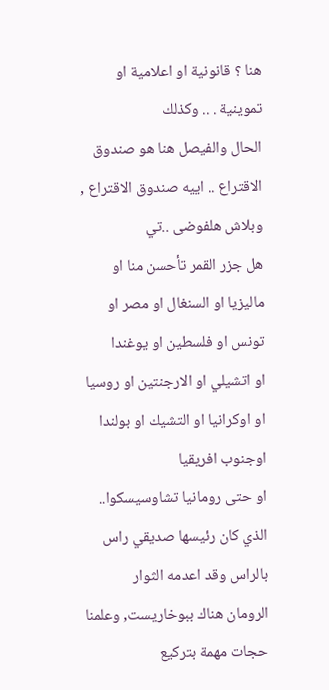هنا ؟ قانونية او اعلامية او تموينية . .. وكذلك
الحال والفيصل هنا هو صندوق الاقتراع .. اييه صندوق الاقتراع , وبلاش هلفوضى ..تي
هل جزر القمر تأحسن منا او ماليزيا او السنغال او مصر او تونس او فلسطين او يوغندا
او اتشيلي او الارجنتين او روسيا او اوكرانيا او التشيك او بولندا اوجنوب افريقيا
او حتى رومانيا تشاوسيسكوا.. الذي كان رئيسها صديقي راس بالراس وقد اعدمه الثوار
الرومان هناك ببوخاريست, وعلمنا حجات مهمة بتركيع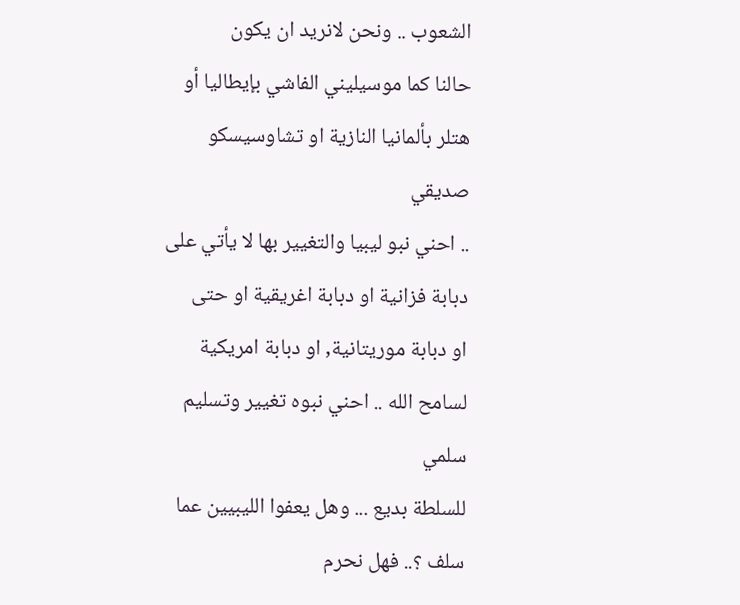الشعوب .. ونحن لانريد ان يكون
حالنا كما موسيليني الفاشي بإيطاليا أو هتلر بألمانيا النازية او تشاوسيسكو صديقي
.. احني نبو ليبيا والتغيير بها لا يأتي على دبابة فزانية او دبابة اغريقية او حتى
او دبابة موريتانية, او دبابة امريكية لسامح الله .. احني نبوه تغيير وتسليم سلمي
للسلطة بديع ... وهل يعفوا الليبيين عما سلف ؟.. فهل نحرم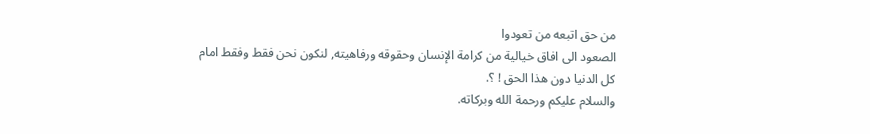من حق اتبعه من تعودوا
الصعود الى افاق خيالية من كرامة الإنسان وحقوقه ورفاهيته, لنكون نحن فقط وفقط امام
كل الدنيا دون هذا الحق ! ؟.
والسلام عليكم ورحمة الله وبركاته.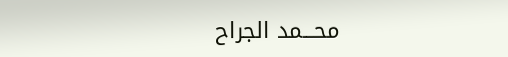محـــمد الجراح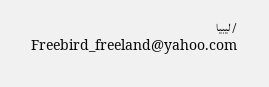/ ليبيا
Freebird_freeland@yahoo.com